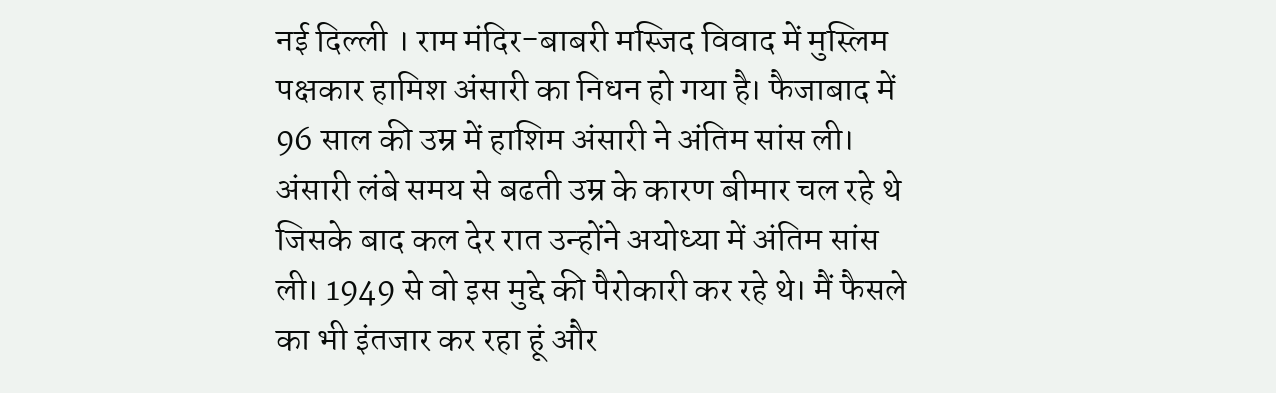नई दिल्ली । राम मंदिर-बाबरी मस्जिद विवाद में मुस्लिम पक्षकार हामिश अंसारी का निधन हो गया है। फैजाबाद में 96 साल की उम्र में हाशिम अंसारी ने अंतिम सांस ली। अंसारी लंबे समय से बढती उम्र के कारण बीमार चल रहे थे जिसके बाद कल देर रात उन्होंने अयोध्या में अंतिम सांस ली। 1949 से वो इस मुद्दे की पैरोकारी कर रहे थे। मैं फैसले का भी इंतजार कर रहा हूं और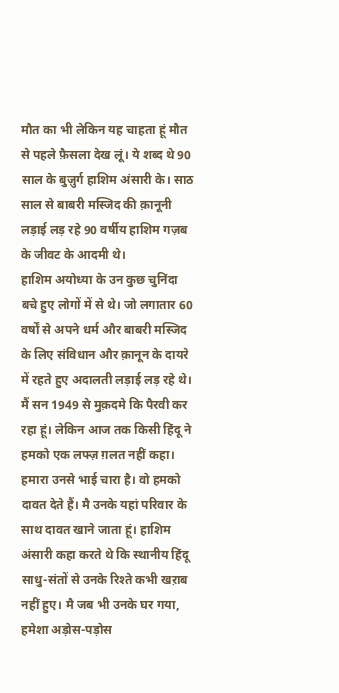मौत का भी लेकिन यह चाहता हूं मौत से पहले फ़ैसला देख लूं। ये शब्द थे 90 साल के बुज़ुर्ग हाशिम अंसारी के। साठ साल से बाबरी मस्जिद की क़ानूनी लड़ाई लड़ रहे 90 वर्षीय हाशिम गज़ब के जीवट के आदमी थे।
हाशिम अयोध्या के उन कुछ चुनिंदा बचे हुए लोगों में से थे। जो लगातार 60 वर्षों से अपने धर्म और बाबरी मस्जिद के लिए संविधान और क़ानून के दायरे में रहते हुए अदालती लड़ाई लड़ रहे थे। मैं सन 1949 से मुक़दमे कि पैरवी कर रहा हूं। लेकिन आज तक किसी हिंदू ने हमको एक लफ्ज़ ग़लत नहीं कहा। हमारा उनसे भाई चारा है। वो हमको दावत देते हैं। मै उनके यहां परिवार के साथ दावत खाने जाता हूं। हाशिम अंसारी कहा करते थे कि स्थानीय हिंदू साधु-संतों से उनके रिश्ते कभी खऱाब नहीं हुए। मै जब भी उनके घर गया, हमेशा अड़ोस-पड़ोस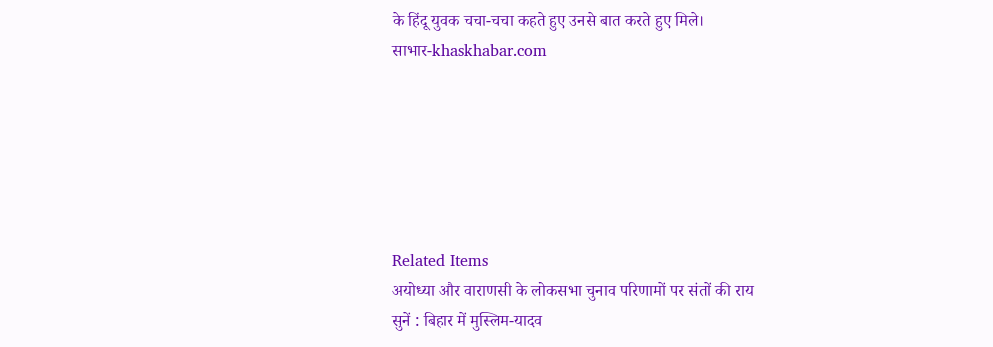के हिंदू युवक चचा-चचा कहते हुए उनसे बात करते हुए मिले।
साभार-khaskhabar.com






Related Items
अयोध्या और वाराणसी के लोकसभा चुनाव परिणामों पर संतों की राय
सुनें : बिहार में मुस्लिम-यादव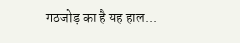गठजोड़ का है यह हाल...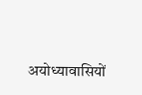अयोध्यावासियों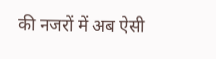की नजरों में अब ऐसी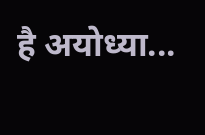है अयोध्या...